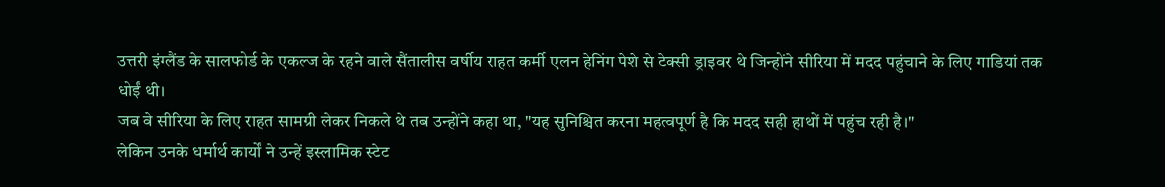उत्तरी इंग्लैंड के सालफोर्ड के एकल्ज के रहने वाले सैंतालीस वर्षीय राहत कर्मी एलन हेनिंग पेशे से टेक्सी ड्राइवर थे जिन्होंने सीरिया में मदद पहुंचाने के लिए गाडियां तक धोईं थी।
जब वे सीरिया के लिए राहत सामग्री लेकर निकले थे तब उन्होंने कहा था, "यह सुनिश्चित करना महत्वपूर्ण है कि मदद सही हाथों में पहुंच रही है।"
लेकिन उनके धर्मार्थ कार्यों ने उन्हें इस्लामिक स्टेट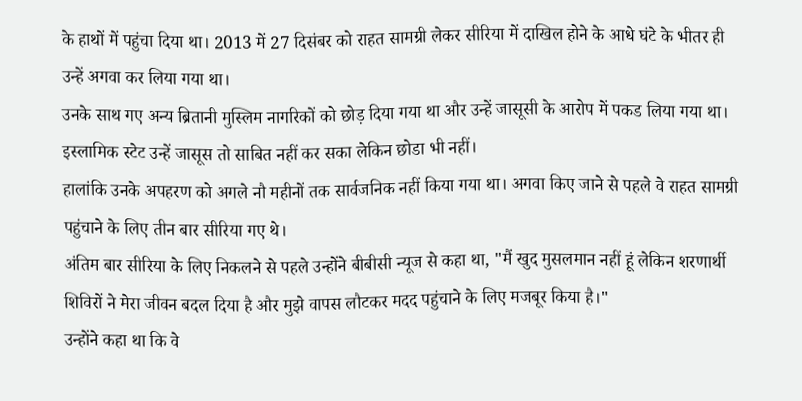के हाथों में पहुंचा दिया था। 2013 में 27 दिसंबर को राहत सामग्री लेकर सीरिया में दाखिल होने के आधे घंटे के भीतर ही उन्हें अगवा कर लिया गया था।
उनके साथ गए अन्य ब्रितानी मुस्लिम नागरिकों को छोड़ दिया गया था और उन्हें जासूसी के आरोप में पकड लिया गया था। इस्लामिक स्टेट उन्हें जासूस तो साबित नहीं कर सका लेकिन छोडा भी नहीं।
हालांकि उनके अपहरण को अगले नौ महीनों तक सार्वजनिक नहीं किया गया था। अगवा किए जाने से पहले वे राहत सामग्री पहुंचाने के लिए तीन बार सीरिया गए थे।
अंतिम बार सीरिया के लिए निकलने से पहले उन्होंने बीबीसी न्यूज से कहा था, "मैं खुद मुसलमान नहीं हूं लेकिन शरणार्थी शिविरों ने मेरा जीवन बदल दिया है और मुझे वापस लौटकर मदद पहुंचाने के लिए मजबूर किया है।"
उन्होंने कहा था कि वे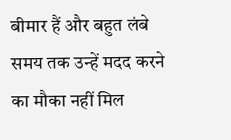बीमार हैं और बहुत लंबे समय तक उन्हें मदद करने का मौका नहीं मिल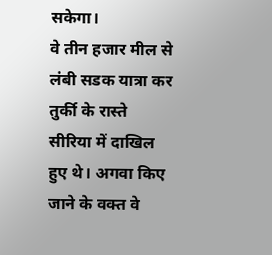सकेगा।
वे तीन हजार मील से लंबी सडक यात्रा कर तुर्की के रास्ते सीरिया में दाखिल हुए थे। अगवा किए जाने के वक्त वे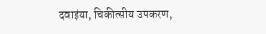दवाइंया, चिकीत्सीय उपकरण,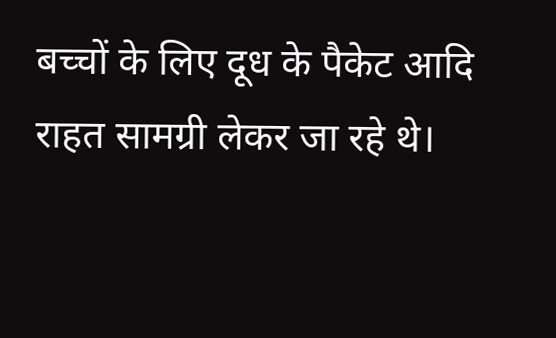बच्चों के लिए दूध के पैकेट आदि राहत सामग्री लेकर जा रहे थे।